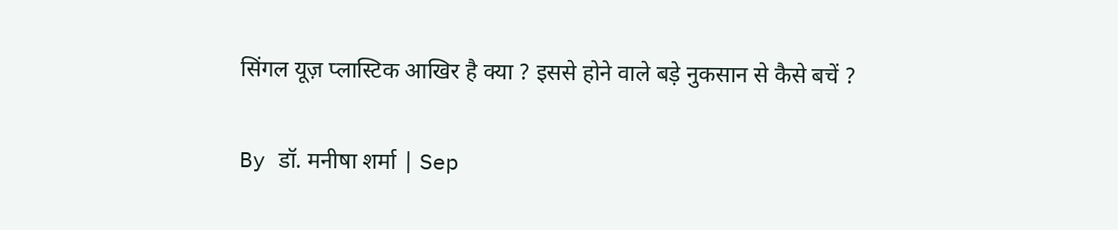सिंगल यूज़ प्लास्टिक आखिर है क्या ? इससे होने वाले बड़े नुकसान से कैसे बचें ?

By डॉ. मनीषा शर्मा | Sep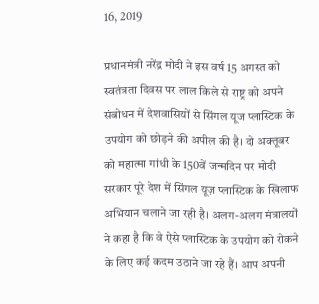16, 2019

प्रधानमंत्री नरेंद्र मोदी ने इस वर्ष 15 अगस्त को स्वतंत्रता दिवस पर लाल किले से राष्ट्र को अपने संबोधन में देशवासियों से सिंगल यूज प्लास्टिक के उपयोग को छोड़ने की अपील की है। दो अक्तूबर को महात्मा गांधी के 150वें जन्मदिन पर मोदी सरकार पूरे देश में सिंगल यूज़ प्लास्टिक के खिलाफ अभियान चलाने जा रही है। अलग-अलग मंत्रालयों ने कहा है कि वे ऐसे प्लास्टिक के उपयोग को रोकने के लिए कई कदम उठाने जा रहे हैं। आप अपनी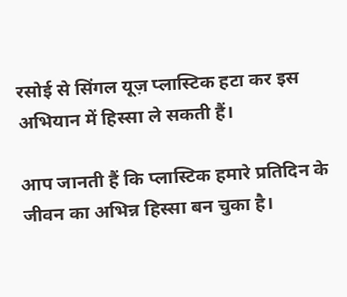रसोई से सिंगल यूज़ प्लास्टिक हटा कर इस अभियान में हिस्सा ले सकती हैं।

आप जानती हैं कि प्लास्टिक हमारे प्रतिदिन के जीवन का अभिन्न हिस्सा बन चुका है।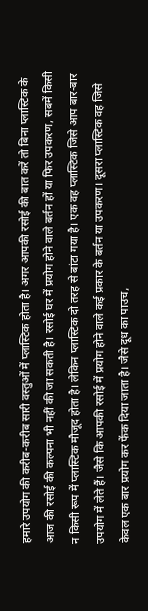हमारे उपयोग की करीब-करीब सारी वस्तुओं में प्लास्टिक होता है। अगर आपकी रसोई की बात करें तो बिना प्लास्टिक के आज की रसोई की कल्पना भी नहीं की जा सकती है। रसोई घर में प्रयोग होने वाले बर्तन हों या फिर उपकरण, सबमें किसी न किसी रूप में प्लास्टिक मौजूद होता है। लेकिन प्लास्टिक दो तरह से बांटा गया है। एक वह प्लास्टिक जिसे आप बार-बार उपयोग में लेते हैं। जैसे कि आपकी रसोई में प्रयोग होने वाले कई प्रकार के बर्तन या उपकरण। दूसरा प्लास्टिक वह जिसे केवल एक बार प्रयोग कर फेंक दिया जाता है। जैसे दूध का पाउच,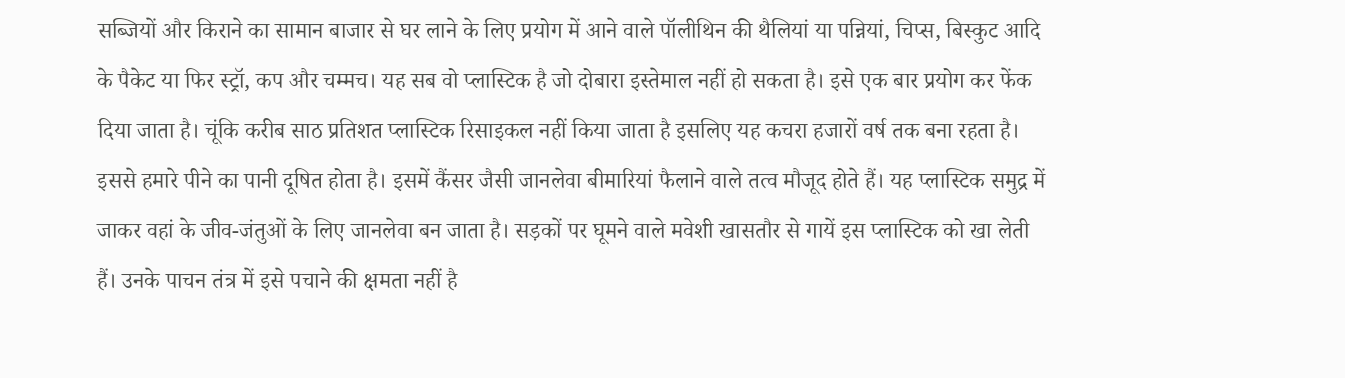सब्जियों और किराने का सामान बाजार से घर लाने के लिए प्रयोग में आने वाले पॉलीथिन की थैलियां या पन्नियां, चिप्स, बिस्कुट आदि के पैकेट या फिर स्ट्रॉ, कप और चम्मच। यह सब वो प्लास्टिक है जो दोबारा इस्तेमाल नहीं हो सकता है। इसे एक बार प्रयोग कर फेंक दिया जाता है। चूंकि करीब साठ प्रतिशत प्लास्टिक रिसाइकल नहीं किया जाता है इसलिए यह कचरा हजारों वर्ष तक बना रहता है। इससे हमारे पीने का पानी दूषित होता है। इसमें कैंसर जैसी जानलेवा बीमारियां फैलाने वाले तत्व मौजूद होते हैं। यह प्लास्टिक समुद्र में जाकर वहां के जीव-जंतुओं के लिए जानलेवा बन जाता है। सड़कों पर घूमने वाले मवेशी खासतौर से गायें इस प्लास्टिक को खा लेती हैं। उनके पाचन तंत्र में इसे पचाने की क्षमता नहीं है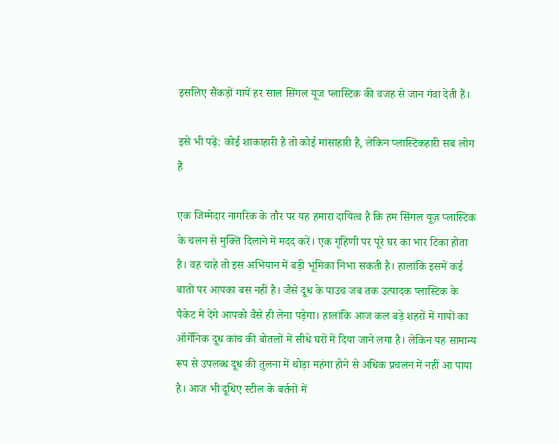इसलिए सैंकड़ों गायें हर साल सिंगल यूज प्लास्टिक की वजह से जान गंवा देती हैं।

इसे भी पढ़ें: कोई शाकाहारी है तो कोई मांसाहारी है, लेकिन प्लास्टिकहारी सब लोग हैं

एक जिम्मेदार नागरिक के तौर पर यह हमारा दायित्व है कि हम सिंगल यूज़ प्लास्टिक के चलन से मुक्ति दिलाने में मदद करें। एक गृहिणी पर पूरे घर का भार टिका होता है। वह चाहे तो इस अभियान में बड़ी भूमिका निभा सकती है। हालांकि इसमें कई बातों पर आपका बस नहीं है। जैसे दूध के पाउच जब तक उत्पादक प्लास्टिक के पैकेट में देंगे आपको वैसे ही लेना पड़ेगा। हालांकि आज कल बड़े शहरों में गायों का ऑर्गेनिक दूध कांच की बोतलों में सीधे घरों में दिया जाने लगा है। लेकिन यह सामान्य रूप से उपलब्ध दूध की तुलना में थोड़ा महंगा होने से अधिक प्रचलन में नहीं आ पाया है। आज भी दूधिए स्टील के बर्तनों में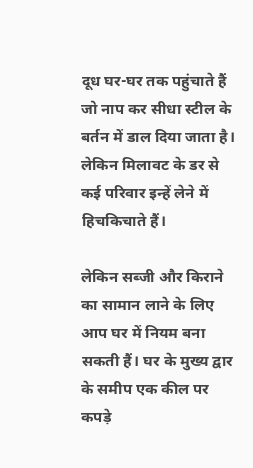दूध घर-घर तक पहुंचाते हैं जो नाप कर सीधा स्टील के बर्तन में डाल दिया जाता है। लेकिन मिलावट के डर से कई परिवार इन्हें लेने में हिचकिचाते हैं।

लेकिन सब्जी और किराने का सामान लाने के लिए आप घर में नियम बना सकती हैं। घर के मुख्य द्वार के समीप एक कील पर कपड़े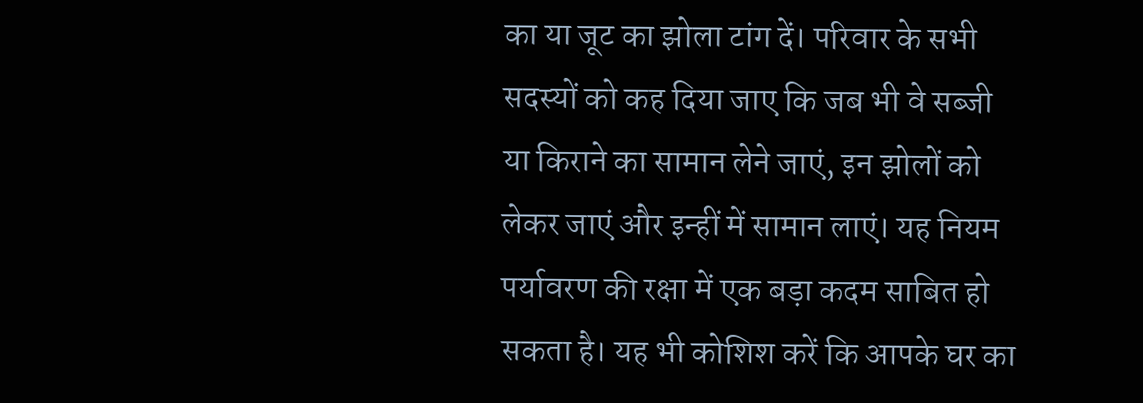का या जूट का झोला टांग दें। परिवार के सभी सदस्यों को कह दिया जाए कि जब भी वे सब्जी या किराने का सामान लेने जाएं, इन झोलों को लेकर जाएं और इन्हीं में सामान लाएं। यह नियम पर्यावरण की रक्षा में एक बड़ा कदम साबित हो सकता है। यह भी कोशिश करें कि आपके घर का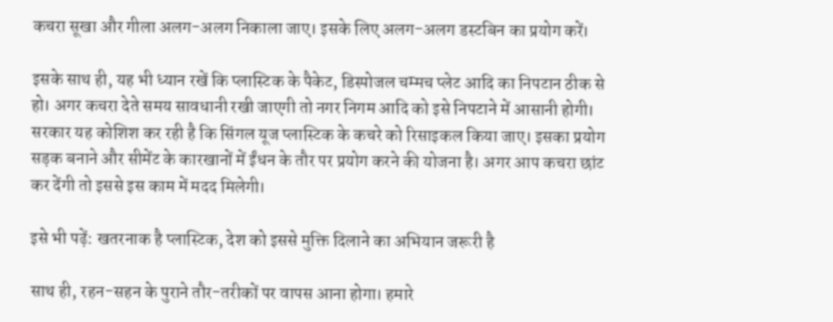कचरा सूखा और गीला अलग-अलग निकाला जाए। इसके लिए अलग-अलग डस्टबिन का प्रयोग करें।

इसके साथ ही, यह भी ध्यान रखें कि प्लास्टिक के पैकेट, डिस्पोजल चम्मच प्लेट आदि का निपटान ठीक से हो। अगर कचरा देते समय सावधानी रखी जाएगी तो नगर निगम आदि को इसे निपटाने में आसानी होगी। सरकार यह कोशिश कर रही है कि सिंगल यूज प्लास्टिक के कचरे को रिसाइकल किया जाए। इसका प्रयोग सड़क बनाने और सीमेंट के कारखानों में ईंधन के तौर पर प्रयोग करने की योजना है। अगर आप कचरा छांट कर देंगी तो इससे इस काम में मदद मिलेगी।

इसे भी पढ़ें: खतरनाक है प्लास्टिक, देश को इससे मुक्ति दिलाने का अभियान जरूरी है

साथ ही, रहन-सहन के पुराने तौर-तरीकों पर वापस आना होगा। हमारे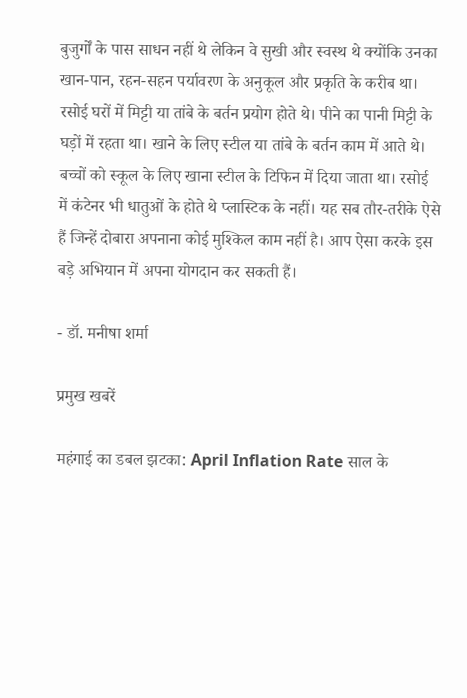बुजुर्गों के पास साधन नहीं थे लेकिन वे सुखी और स्वस्थ थे क्योंकि उनका खान-पान, रहन-सहन पर्यावरण के अनुकूल और प्रकृति के करीब था। रसोई घरों में मिट्टी या तांबे के बर्तन प्रयोग होते थे। पीने का पानी मिट्टी के घड़ों में रहता था। खाने के लिए स्टील या तांबे के बर्तन काम में आते थे। बच्चों को स्कूल के लिए खाना स्टील के टिफिन में दिया जाता था। रसोई में कंटेनर भी धातुओं के होते थे प्लास्टिक के नहीं। यह सब तौर-तरीके ऐसे हैं जिन्हें दोबारा अपनाना कोई मुश्किल काम नहीं है। आप ऐसा करके इस बड़े अभियान में अपना योगदान कर सकती हैं।

- डॉ. मनीषा शर्मा

प्रमुख खबरें

महंगाई का डबल झटका: April Inflation Rate साल के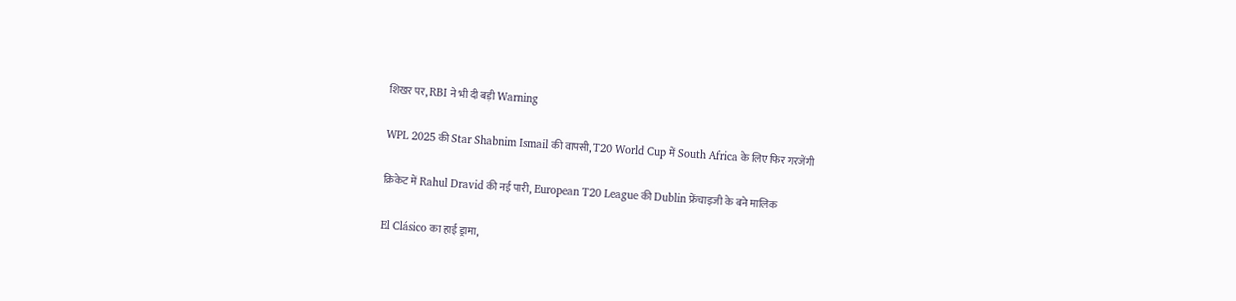शिखर पर, RBI ने भी दी बड़ी Warning

WPL 2025 की Star Shabnim Ismail की वापसी, T20 World Cup में South Africa के लिए फिर गरजेंगी

क्रिकेट में Rahul Dravid की नई पारी, European T20 League की Dublin फ्रेंचाइजी के बने मालिक

El Clásico का हाई ड्रामा,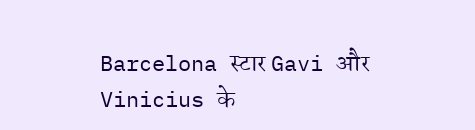Barcelona स्टार Gavi और Vinicius के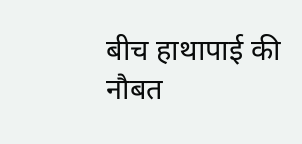बीच हाथापाई की नौबत